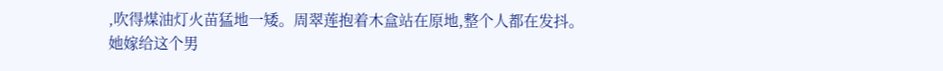,吹得煤油灯火苗猛地一矮。周翠莲抱着木盒站在原地,整个人都在发抖。
她嫁给这个男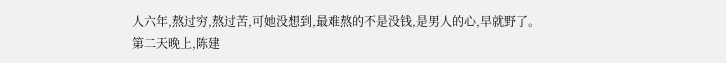人六年,熬过穷,熬过苦,可她没想到,最难熬的不是没钱,是男人的心,早就野了。
第二天晚上,陈建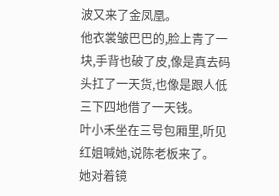波又来了金凤凰。
他衣裳皱巴巴的,脸上青了一块,手背也破了皮,像是真去码头扛了一天货,也像是跟人低三下四地借了一天钱。
叶小禾坐在三号包厢里,听见红姐喊她,说陈老板来了。
她对着镜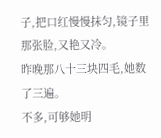子,把口红慢慢抹匀,镜子里那张脸,又艳又冷。
昨晚那八十三块四毛,她数了三遍。
不多,可够她明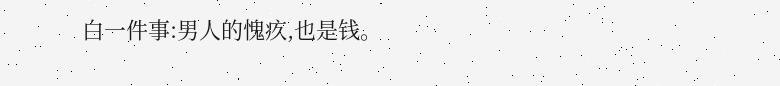白一件事:男人的愧疚,也是钱。